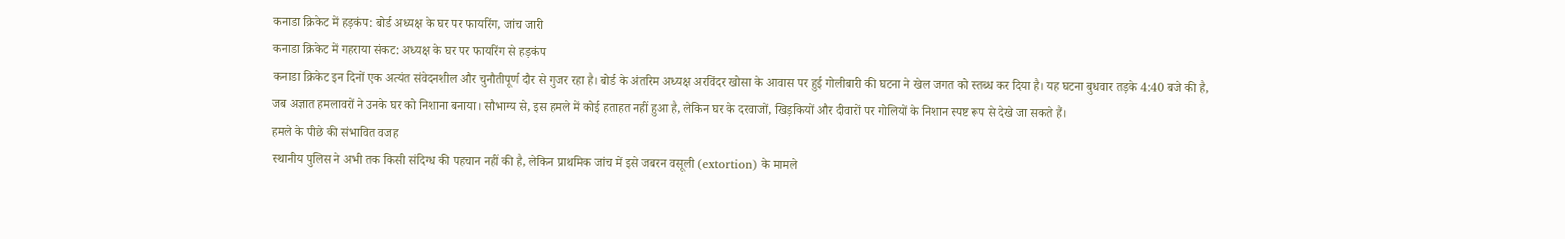कनाडा क्रिकेट में हड़कंप: बोर्ड अध्यक्ष के घर पर फायरिंग, जांच जारी
कनाडा क्रिकेट में गहराया संकट: अध्यक्ष के घर पर फायरिंग से हड़कंप
कनाडा क्रिकेट इन दिनों एक अत्यंत संवेदनशील और चुनौतीपूर्ण दौर से गुजर रहा है। बोर्ड के अंतरिम अध्यक्ष अरविंदर खोसा के आवास पर हुई गोलीबारी की घटना ने खेल जगत को स्तब्ध कर दिया है। यह घटना बुधवार तड़के 4:40 बजे की है, जब अज्ञात हमलावरों ने उनके घर को निशाना बनाया। सौभाग्य से, इस हमले में कोई हताहत नहीं हुआ है, लेकिन घर के दरवाजों, खिड़कियों और दीवारों पर गोलियों के निशान स्पष्ट रूप से देखे जा सकते हैं।
हमले के पीछे की संभावित वजह
स्थानीय पुलिस ने अभी तक किसी संदिग्ध की पहचान नहीं की है, लेकिन प्राथमिक जांच में इसे जबरन वसूली (extortion) के मामले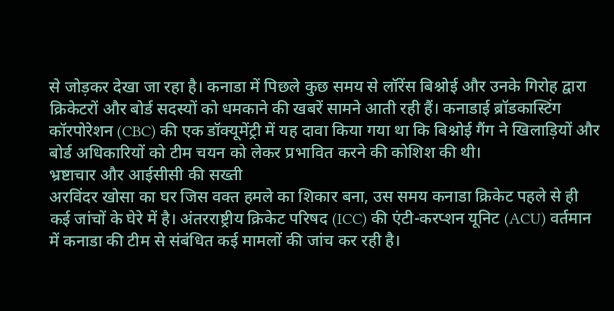से जोड़कर देखा जा रहा है। कनाडा में पिछले कुछ समय से लॉरेंस बिश्नोई और उनके गिरोह द्वारा क्रिकेटरों और बोर्ड सदस्यों को धमकाने की खबरें सामने आती रही हैं। कनाडाई ब्रॉडकास्टिंग कॉरपोरेशन (CBC) की एक डॉक्यूमेंट्री में यह दावा किया गया था कि बिश्नोई गैंग ने खिलाड़ियों और बोर्ड अधिकारियों को टीम चयन को लेकर प्रभावित करने की कोशिश की थी।
भ्रष्टाचार और आईसीसी की सख्ती
अरविंदर खोसा का घर जिस वक्त हमले का शिकार बना, उस समय कनाडा क्रिकेट पहले से ही कई जांचों के घेरे में है। अंतरराष्ट्रीय क्रिकेट परिषद (ICC) की एंटी-करप्शन यूनिट (ACU) वर्तमान में कनाडा की टीम से संबंधित कई मामलों की जांच कर रही है।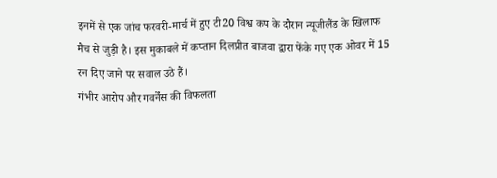इनमें से एक जांच फरवरी-मार्च में हुए टी20 विश्व कप के दौरान न्यूजीलैंड के खिलाफ मैच से जुड़ी है। इस मुकाबले में कप्तान दिलप्रीत बाजवा द्वारा फेंके गए एक ओवर में 15 रन दिए जाने पर सवाल उठे हैं।
गंभीर आरोप और गवर्नेंस की विफलता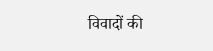विवादों की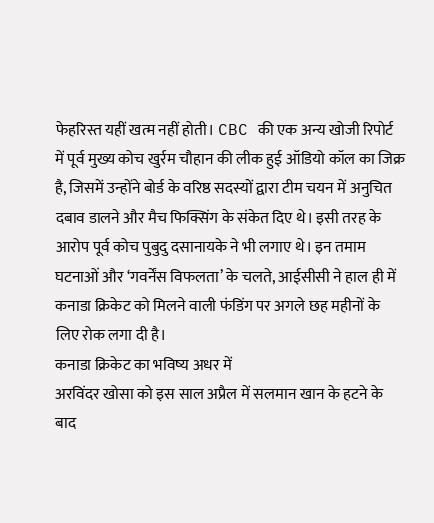फेहरिस्त यहीं खत्म नहीं होती। CBC की एक अन्य खोजी रिपोर्ट में पूर्व मुख्य कोच खुर्रम चौहान की लीक हुई ऑडियो कॉल का जिक्र है, जिसमें उन्होंने बोर्ड के वरिष्ठ सदस्यों द्वारा टीम चयन में अनुचित दबाव डालने और मैच फिक्सिंग के संकेत दिए थे। इसी तरह के आरोप पूर्व कोच पुबुदु दसानायके ने भी लगाए थे। इन तमाम घटनाओं और ‘गवर्नेंस विफलता’ के चलते, आईसीसी ने हाल ही में कनाडा क्रिकेट को मिलने वाली फंडिंग पर अगले छह महीनों के लिए रोक लगा दी है।
कनाडा क्रिकेट का भविष्य अधर में
अरविंदर खोसा को इस साल अप्रैल में सलमान खान के हटने के बाद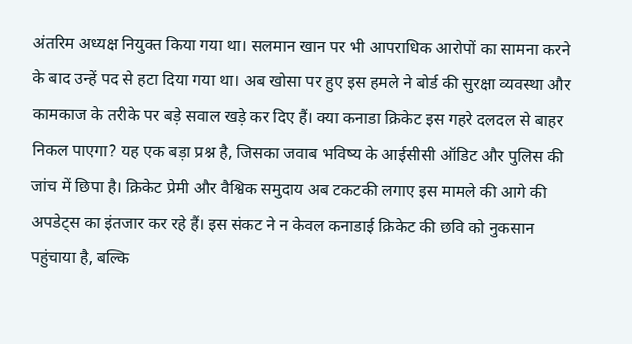अंतरिम अध्यक्ष नियुक्त किया गया था। सलमान खान पर भी आपराधिक आरोपों का सामना करने के बाद उन्हें पद से हटा दिया गया था। अब खोसा पर हुए इस हमले ने बोर्ड की सुरक्षा व्यवस्था और कामकाज के तरीके पर बड़े सवाल खड़े कर दिए हैं। क्या कनाडा क्रिकेट इस गहरे दलदल से बाहर निकल पाएगा? यह एक बड़ा प्रश्न है, जिसका जवाब भविष्य के आईसीसी ऑडिट और पुलिस की जांच में छिपा है। क्रिकेट प्रेमी और वैश्विक समुदाय अब टकटकी लगाए इस मामले की आगे की अपडेट्स का इंतजार कर रहे हैं। इस संकट ने न केवल कनाडाई क्रिकेट की छवि को नुकसान पहुंचाया है, बल्कि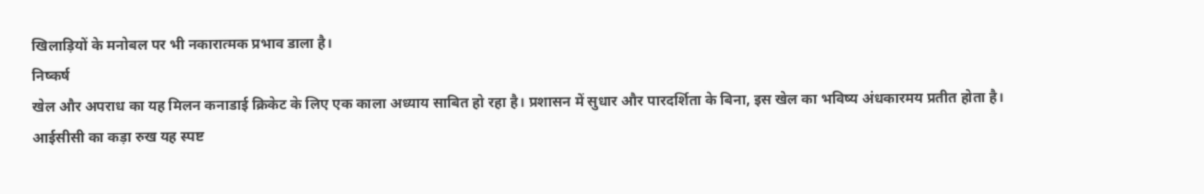खिलाड़ियों के मनोबल पर भी नकारात्मक प्रभाव डाला है।
निष्कर्ष
खेल और अपराध का यह मिलन कनाडाई क्रिकेट के लिए एक काला अध्याय साबित हो रहा है। प्रशासन में सुधार और पारदर्शिता के बिना, इस खेल का भविष्य अंधकारमय प्रतीत होता है। आईसीसी का कड़ा रुख यह स्पष्ट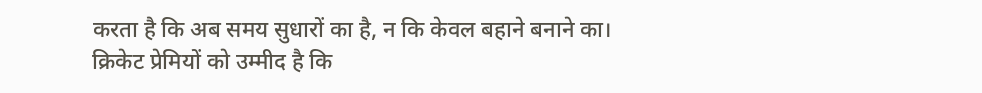करता है कि अब समय सुधारों का है, न कि केवल बहाने बनाने का। क्रिकेट प्रेमियों को उम्मीद है कि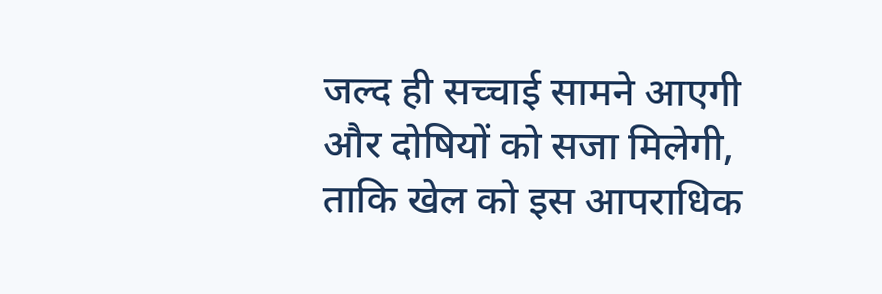जल्द ही सच्चाई सामने आएगी और दोषियों को सजा मिलेगी, ताकि खेल को इस आपराधिक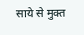साये से मुक्त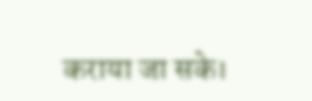कराया जा सके।